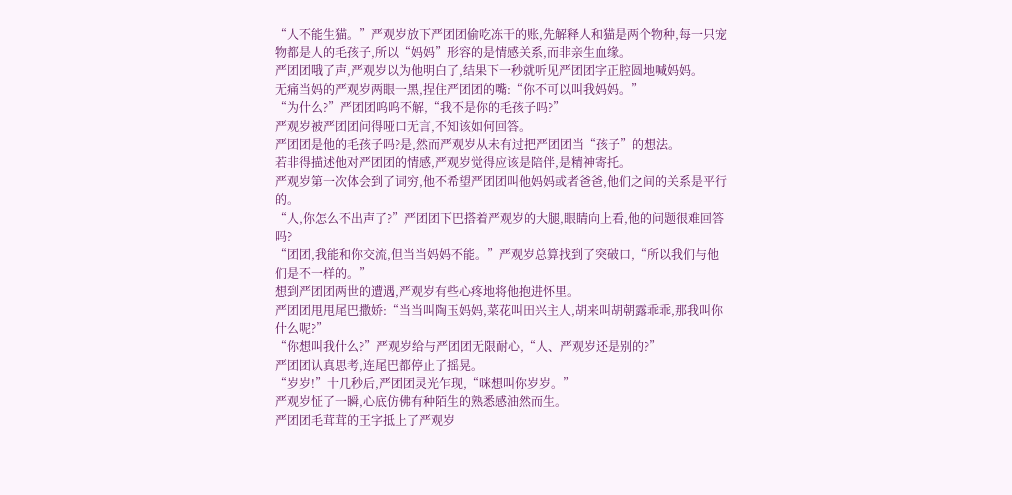“人不能生猫。”严观岁放下严团团偷吃冻干的账,先解释人和猫是两个物种,每一只宠物都是人的毛孩子,所以“妈妈”形容的是情感关系,而非亲生血缘。
严团团哦了声,严观岁以为他明白了,结果下一秒就听见严团团字正腔圆地喊妈妈。
无痛当妈的严观岁两眼一黑,捏住严团团的嘴:“你不可以叫我妈妈。”
“为什么?”严团团呜呜不解,“我不是你的毛孩子吗?”
严观岁被严团团问得哑口无言,不知该如何回答。
严团团是他的毛孩子吗?是,然而严观岁从未有过把严团团当“孩子”的想法。
若非得描述他对严团团的情感,严观岁觉得应该是陪伴,是精神寄托。
严观岁第一次体会到了词穷,他不希望严团团叫他妈妈或者爸爸,他们之间的关系是平行的。
“人,你怎么不出声了?”严团团下巴搭着严观岁的大腿,眼睛向上看,他的问题很难回答吗?
“团团,我能和你交流,但当当妈妈不能。”严观岁总算找到了突破口,“所以我们与他们是不一样的。”
想到严团团两世的遭遇,严观岁有些心疼地将他抱进怀里。
严团团甩甩尾巴撒娇:“当当叫陶玉妈妈,菜花叫田兴主人,胡来叫胡朝露乖乖,那我叫你什么呢?”
“你想叫我什么?”严观岁给与严团团无限耐心,“人、严观岁还是别的?”
严团团认真思考,连尾巴都停止了摇晃。
“岁岁!”十几秒后,严团团灵光乍现,“咪想叫你岁岁。”
严观岁怔了一瞬,心底仿佛有种陌生的熟悉感油然而生。
严团团毛茸茸的王字抵上了严观岁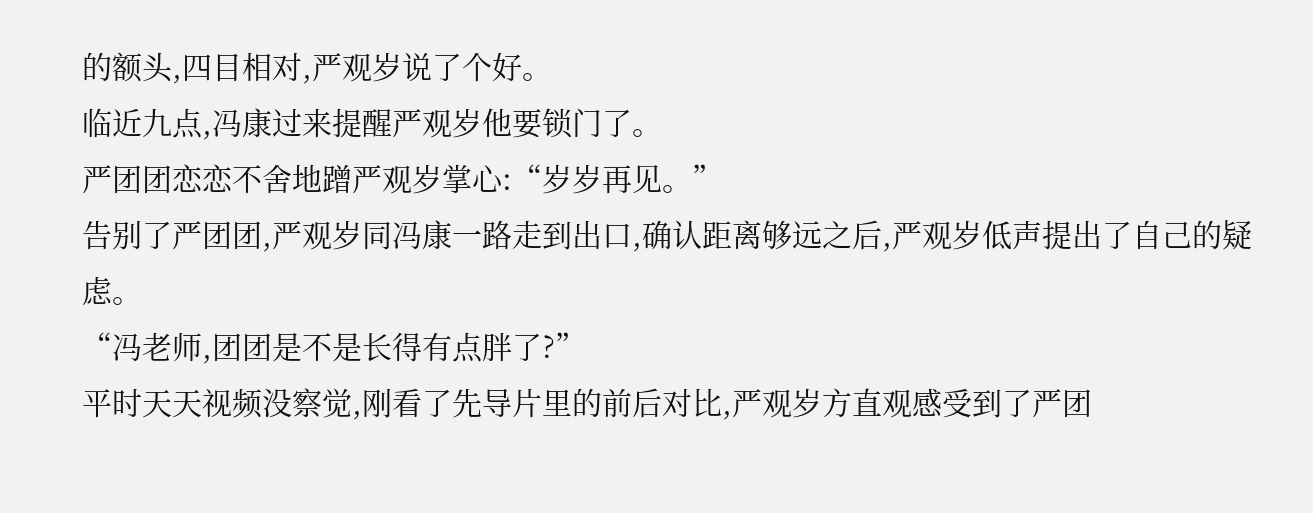的额头,四目相对,严观岁说了个好。
临近九点,冯康过来提醒严观岁他要锁门了。
严团团恋恋不舍地蹭严观岁掌心:“岁岁再见。”
告别了严团团,严观岁同冯康一路走到出口,确认距离够远之后,严观岁低声提出了自己的疑虑。
“冯老师,团团是不是长得有点胖了?”
平时天天视频没察觉,刚看了先导片里的前后对比,严观岁方直观感受到了严团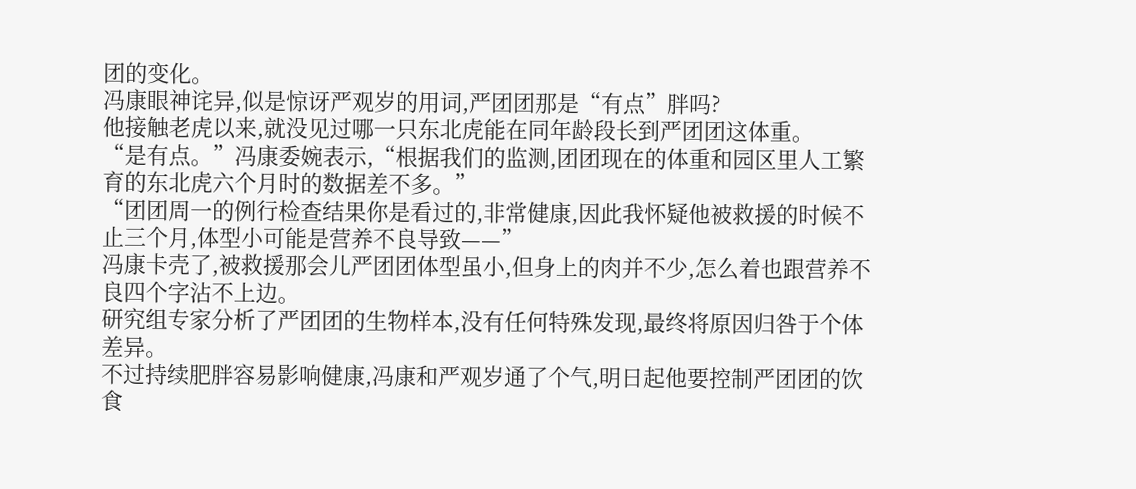团的变化。
冯康眼神诧异,似是惊讶严观岁的用词,严团团那是“有点”胖吗?
他接触老虎以来,就没见过哪一只东北虎能在同年龄段长到严团团这体重。
“是有点。”冯康委婉表示,“根据我们的监测,团团现在的体重和园区里人工繁育的东北虎六个月时的数据差不多。”
“团团周一的例行检查结果你是看过的,非常健康,因此我怀疑他被救援的时候不止三个月,体型小可能是营养不良导致——”
冯康卡壳了,被救援那会儿严团团体型虽小,但身上的肉并不少,怎么着也跟营养不良四个字沾不上边。
研究组专家分析了严团团的生物样本,没有任何特殊发现,最终将原因归咎于个体差异。
不过持续肥胖容易影响健康,冯康和严观岁通了个气,明日起他要控制严团团的饮食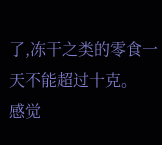了,冻干之类的零食一天不能超过十克。
感觉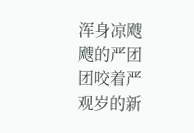浑身凉飕飕的严团团咬着严观岁的新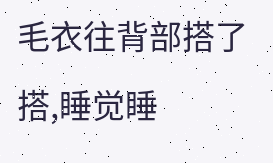毛衣往背部搭了搭,睡觉睡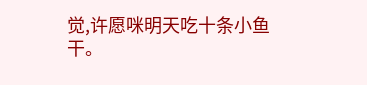觉,许愿咪明天吃十条小鱼干。